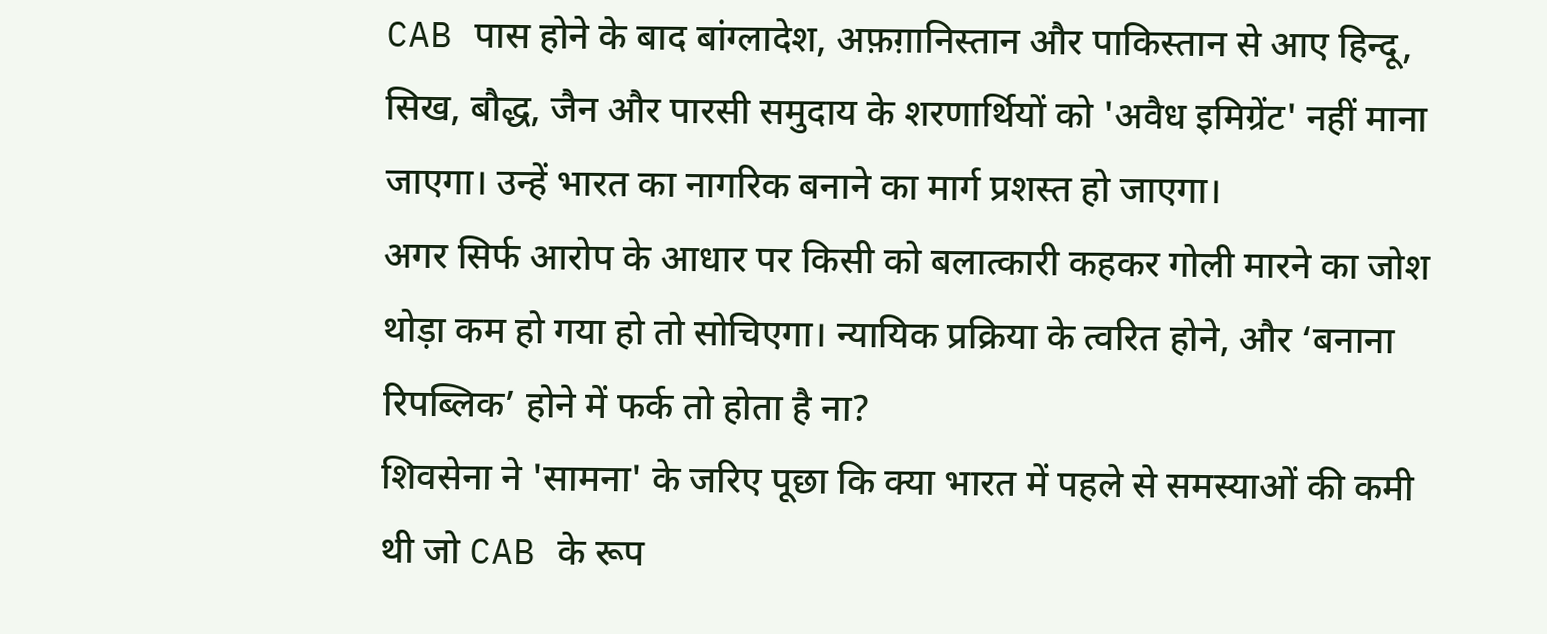CAB पास होने के बाद बांग्लादेश, अफ़ग़ानिस्तान और पाकिस्तान से आए हिन्दू, सिख, बौद्ध, जैन और पारसी समुदाय के शरणार्थियों को 'अवैध इमिग्रेंट' नहीं माना जाएगा। उन्हें भारत का नागरिक बनाने का मार्ग प्रशस्त हो जाएगा।
अगर सिर्फ आरोप के आधार पर किसी को बलात्कारी कहकर गोली मारने का जोश थोड़ा कम हो गया हो तो सोचिएगा। न्यायिक प्रक्रिया के त्वरित होने, और ‘बनाना रिपब्लिक’ होने में फर्क तो होता है ना?
शिवसेना ने 'सामना' के जरिए पूछा कि क्या भारत में पहले से समस्याओं की कमी थी जो CAB के रूप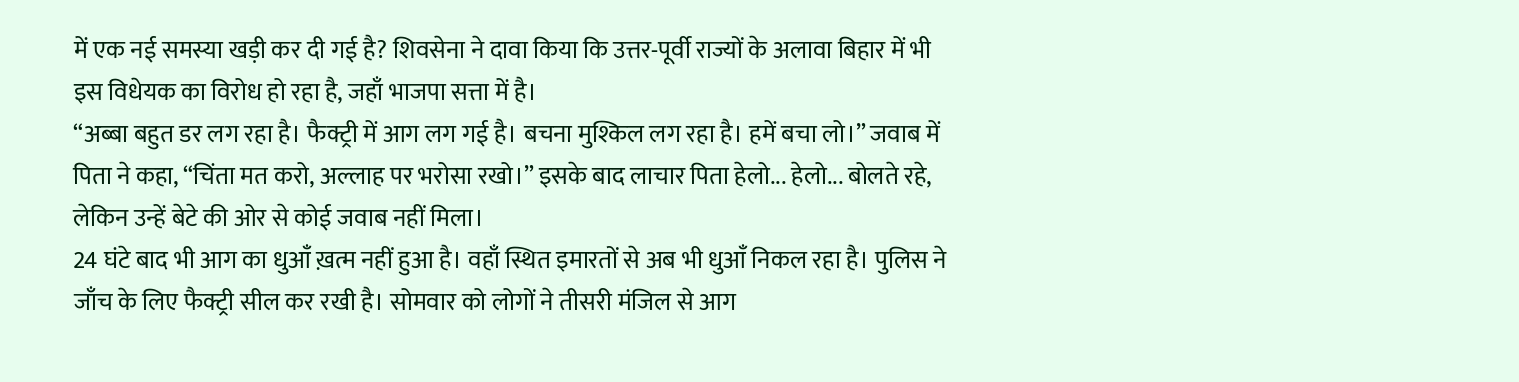में एक नई समस्या खड़ी कर दी गई है? शिवसेना ने दावा किया कि उत्तर-पूर्वी राज्यों के अलावा बिहार में भी इस विधेयक का विरोध हो रहा है, जहाँ भाजपा सत्ता में है।
“अब्बा बहुत डर लग रहा है। फैक्ट्री में आग लग गई है। बचना मुश्किल लग रहा है। हमें बचा लो।” जवाब में पिता ने कहा, “चिंता मत करो, अल्लाह पर भरोसा रखो।” इसके बाद लाचार पिता हेलो... हेलो... बोलते रहे, लेकिन उन्हें बेटे की ओर से कोई जवाब नहीं मिला।
24 घंटे बाद भी आग का धुआँ ख़त्म नहीं हुआ है। वहाँ स्थित इमारतों से अब भी धुआँ निकल रहा है। पुलिस ने जाँच के लिए फैक्ट्री सील कर रखी है। सोमवार को लोगों ने तीसरी मंजिल से आग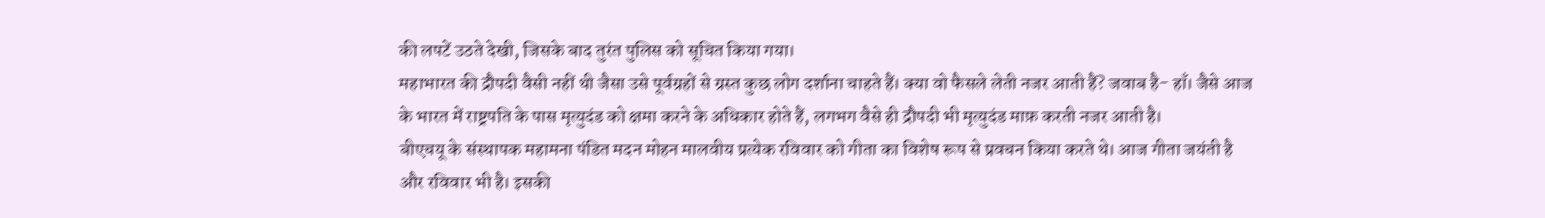की लपटें उठते देखी, जिसके बाद तुरंत पुलिस को सूचित किया गया।
महाभारत की द्रौपदी वैसी नहीं थी जैसा उसे पूर्वग्रहों से ग्रस्त कुछ लोग दर्शाना चाहते हैं। क्या वो फैसले लेती नजर आती हैं? जवाब है- हाँ। जैसे आज के भारत में राष्ट्रपति के पास मृत्युदंड को क्षमा करने के अधिकार होते हैं, लगभग वैसे ही द्रौपदी भी मृत्युदंड माफ़ करती नजर आती है।
बीएचयू के संस्थापक महामना पंडित मदन मोहन मालवीय प्रत्येक रविवार को गीता का विशेष रूप से प्रवचन किया करते थे। आज गीता जयंती है और रविवार भी है। इसकी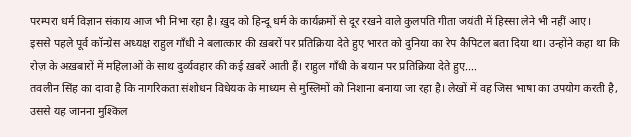परम्परा धर्म विज्ञान संकाय आज भी निभा रहा है। ख़ुद को हिन्दू धर्म के कार्यक्रमों से दूर रखने वाले कुलपति गीता जयंती में हिस्सा लेने भी नहीं आए।
इससे पहले पूर्व कॉन्ग्रेस अध्यक्ष राहुल गाँधी ने बलात्कार की ख़बरों पर प्रतिक्रिया देते हुए भारत को दुनिया का रेप कैपिटल बता दिया था। उन्होंने कहा था कि रोज़ के अख़बारों में महिलाओं के साथ दुर्व्यवहार की कई ख़बरें आती हैं। राहुल गाँधी के बयान पर प्रतिक्रिया देते हुए....
तवलीन सिंह का दावा है कि नागरिकता संशोधन विधेयक के माध्यम से मुस्लिमों को निशाना बनाया जा रहा है। लेखों में वह जिस भाषा का उपयोग करती है, उससे यह जानना मुश्किल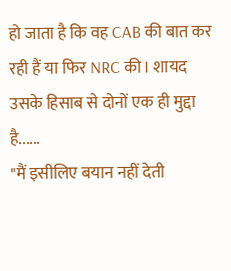हो जाता है कि वह CAB की बात कर रही हैं या फिर NRC की। शायद उसके हिसाब से दोनों एक ही मुद्दा है......
"मैं इसीलिए बयान नहीं देती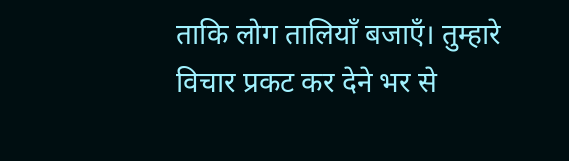ताकि लोग तालियाँ बजाएँ। तुम्हारे विचार प्रकट कर देने भर से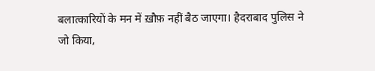बलात्कारियों के मन में ख़ौफ़ नहीं बैठ जाएगा। हैदराबाद पुलिस ने जो किया,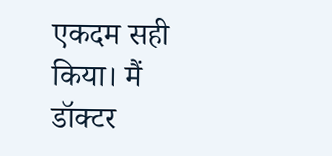एकदम सही किया। मैं डॉक्टर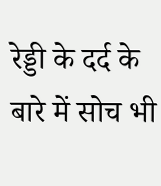रेड्डी के दर्द के बारे में सोच भी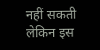नहीं सकती लेकिन इस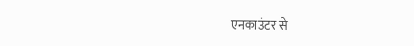एनकाउंटर से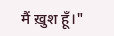मैं ख़ुश हूँ।"